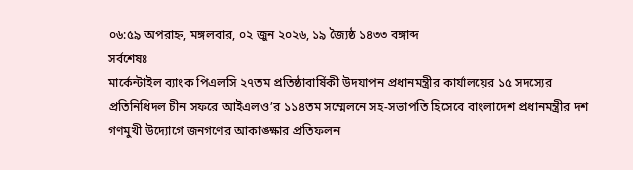০৬:৫৯ অপরাহ্ন, মঙ্গলবার, ০২ জুন ২০২৬, ১৯ জ্যৈষ্ঠ ১৪৩৩ বঙ্গাব্দ
সর্বশেষঃ
মার্কেন্টাইল ব্যাংক পিএলসি ২৭তম প্রতিষ্ঠাবার্ষিকী উদযাপন প্রধানমন্ত্রীর কার্যালয়ের ১৫ সদস্যের প্রতিনিধিদল চীন সফরে আইএলও’র ১১৪তম সম্মেলনে সহ-সভাপতি হিসেবে বাংলাদেশ প্রধানমন্ত্রীর দশ গণমুখী উদ্যোগে জনগণের আকাঙ্ক্ষার প্রতিফলন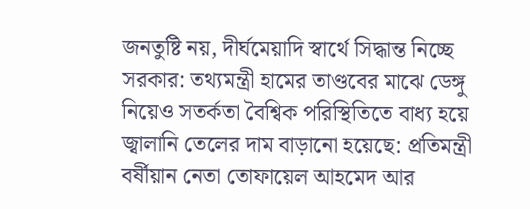জনতুষ্টি নয়, দীর্ঘমেয়াদি স্বার্থে সিদ্ধান্ত নিচ্ছে সরকার: তথ্যমন্ত্রী হামের তাণ্ডবের মাঝে ডেঙ্গু নিয়েও সতর্কতা বৈশ্বিক পরিস্থিতিতে বাধ্য হয়ে জ্বালানি তেলের দাম বাড়ানো হয়েছে: প্রতিমন্ত্রী বর্ষীয়ান নেতা তোফায়েল আহমেদ আর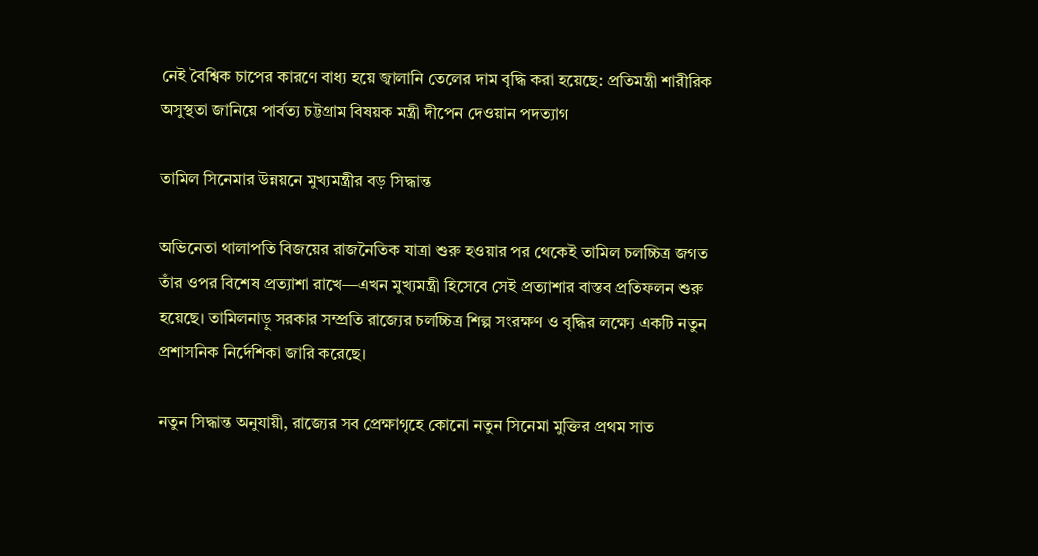নেই বৈশ্বিক চাপের কারণে বাধ্য হয়ে জ্বালানি তেলের দাম বৃদ্ধি করা হয়েছে: প্রতিমন্ত্রী শারীরিক অসুস্থতা জানিয়ে পার্বত্য চট্টগ্রাম বিষয়ক মন্ত্রী দীপেন দেওয়ান পদত্যাগ

তামিল সিনেমার উন্নয়নে মুখ্যমন্ত্রীর বড় সিদ্ধান্ত

অভিনেতা থালাপতি বিজয়ের রাজনৈতিক যাত্রা শুরু হওয়ার পর থেকেই তামিল চলচ্চিত্র জগত তাঁর ওপর বিশেষ প্রত্যাশা রাখে—এখন মুখ্যমন্ত্রী হিসেবে সেই প্রত্যাশার বাস্তব প্রতিফলন শুরু হয়েছে। তামিলনাড়ু সরকার সম্প্রতি রাজ্যের চলচ্চিত্র শিল্প সংরক্ষণ ও বৃদ্ধির লক্ষ্যে একটি নতুন প্রশাসনিক নির্দেশিকা জারি করেছে।

নতুন সিদ্ধান্ত অনুযায়ী, রাজ্যের সব প্রেক্ষাগৃহে কোনো নতুন সিনেমা মুক্তির প্রথম সাত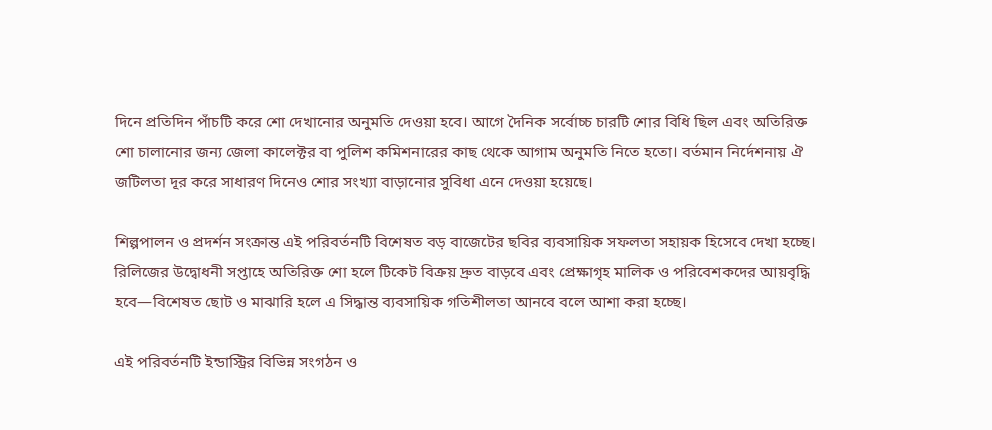দিনে প্রতিদিন পাঁচটি করে শো দেখানোর অনুমতি দেওয়া হবে। আগে দৈনিক সর্বোচ্চ চারটি শোর বিধি ছিল এবং অতিরিক্ত শো চালানোর জন্য জেলা কালেক্টর বা পুলিশ কমিশনারের কাছ থেকে আগাম অনুমতি নিতে হতো। বর্তমান নির্দেশনায় ঐ জটিলতা দূর করে সাধারণ দিনেও শোর সংখ্যা বাড়ানোর সুবিধা এনে দেওয়া হয়েছে।

শিল্পপালন ও প্রদর্শন সংক্রান্ত এই পরিবর্তনটি বিশেষত বড় বাজেটের ছবির ব্যবসায়িক সফলতা সহায়ক হিসেবে দেখা হচ্ছে। রিলিজের উদ্বোধনী সপ্তাহে অতিরিক্ত শো হলে টিকেট বিক্রয় দ্রুত বাড়বে এবং প্রেক্ষাগৃহ মালিক ও পরিবেশকদের আয়বৃদ্ধি হবে—বিশেষত ছোট ও মাঝারি হলে এ সিদ্ধান্ত ব্যবসায়িক গতিশীলতা আনবে বলে আশা করা হচ্ছে।

এই পরিবর্তনটি ইন্ডাস্ট্রির বিভিন্ন সংগঠন ও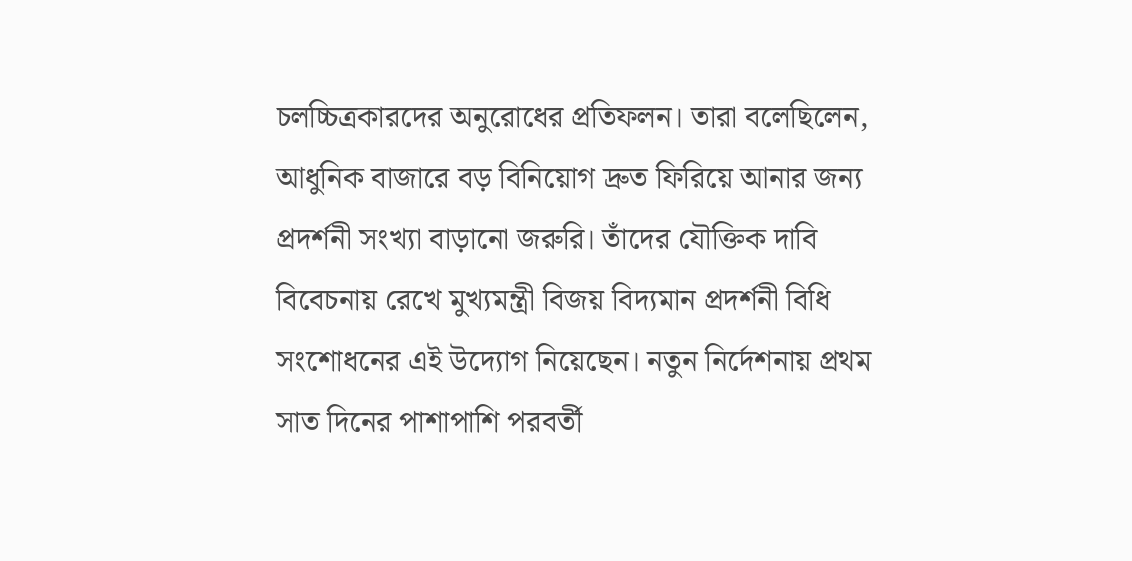চলচ্চিত্রকারদের অনুরোধের প্রতিফলন। তারা বলেছিলেন, আধুনিক বাজারে বড় বিনিয়োগ দ্রুত ফিরিয়ে আনার জন্য প্রদর্শনী সংখ্যা বাড়ানো জরুরি। তাঁদের যৌক্তিক দাবি বিবেচনায় রেখে মুখ্যমন্ত্রী বিজয় বিদ্যমান প্রদর্শনী বিধি সংশোধনের এই উদ্যোগ নিয়েছেন। নতুন নির্দেশনায় প্রথম সাত দিনের পাশাপাশি পরবর্তী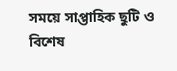সময়ে সাপ্তাহিক ছুটি ও বিশেষ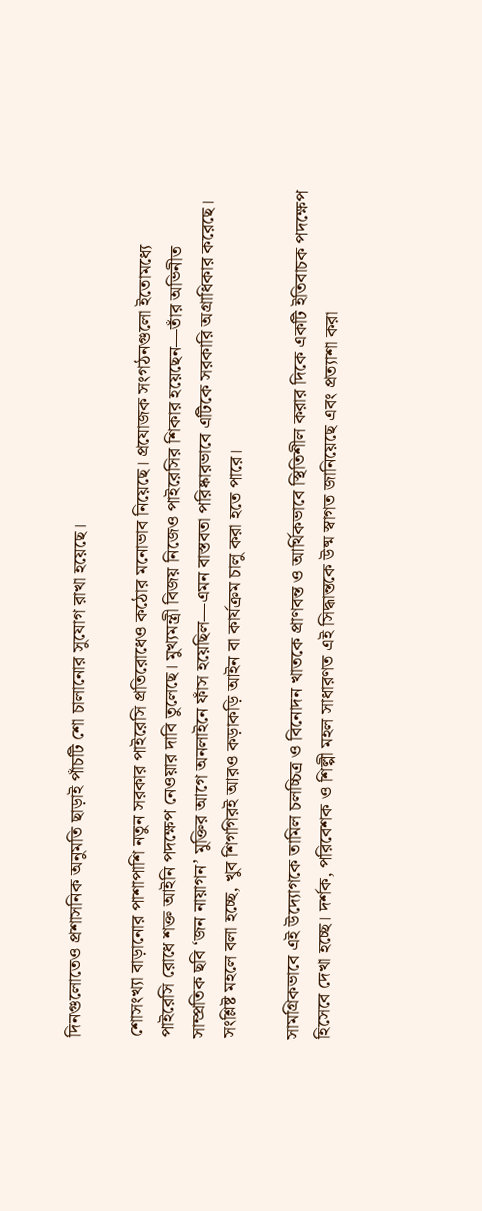দিনগুলোতেও প্রশাসনিক অনুমতি ছাড়াই পাঁচটি শো চালানোর সুযোগ রাখা হয়েছে।

শোসংখ্যা বাড়ানোর পাশাপাশি নতুন সরকার পাইরেসি প্রতিরোধেও কঠোর মনোভাব নিয়েছে। প্রযোজক সংগঠনগুলো ইতোমধ্যে পাইরেসি রোধে শক্ত আইনি পদক্ষেপ নেওয়ার দাবি তুলেছে। মুখ্যমন্ত্রী বিজয় নিজেও পাইরেসির শিকার হয়েছেন—তাঁর অভিনীত সাম্প্রতিক ছবি ‘জন নায়াগন’ মুক্তির আগে অনলাইনে ফাঁস হয়েছিল—এমন বাস্তবতা পরিষ্কারভাবে এটিকে সরকারি অগ্রাধিকার করেছে। সংশ্লিষ্ট মহলে বলা হচ্ছে, খুব শিগগিরই আরও কড়াকড়ি আইন বা কার্যক্রম চালু করা হতে পারে।

সামগ্রিকভাবে এই উদ্যোগকে তামিল চলচ্চিত্র ও বিনোদন খাতকে প্রাণবন্ত ও আর্থিকভাবে স্থিতিশীল করার দিকে একটি ইতিবাচক পদক্ষেপ হিসেবে দেখা হচ্ছে। দর্শক, পরিবেশক ও শিল্পী মহল সাধারণত এই সিদ্ধান্তকে উষ্ম স্বাগত জানিয়েছে এবং প্রত্যাশা করা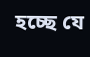হচ্ছে যে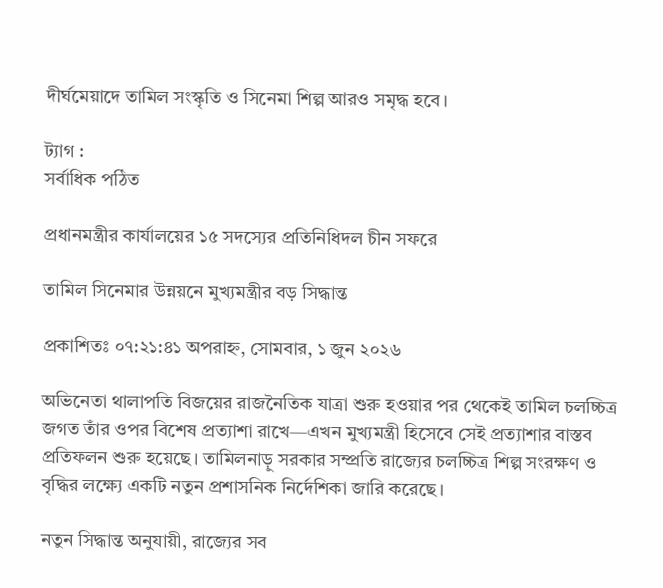দীর্ঘমেয়াদে তামিল সংস্কৃতি ও সিনেমা শিল্প আরও সমৃদ্ধ হবে।

ট্যাগ :
সর্বাধিক পঠিত

প্রধানমন্ত্রীর কার্যালয়ের ১৫ সদস্যের প্রতিনিধিদল চীন সফরে

তামিল সিনেমার উন্নয়নে মুখ্যমন্ত্রীর বড় সিদ্ধান্ত

প্রকাশিতঃ ০৭:২১:৪১ অপরাহ্ন, সোমবার, ১ জুন ২০২৬

অভিনেতা থালাপতি বিজয়ের রাজনৈতিক যাত্রা শুরু হওয়ার পর থেকেই তামিল চলচ্চিত্র জগত তাঁর ওপর বিশেষ প্রত্যাশা রাখে—এখন মুখ্যমন্ত্রী হিসেবে সেই প্রত্যাশার বাস্তব প্রতিফলন শুরু হয়েছে। তামিলনাড়ু সরকার সম্প্রতি রাজ্যের চলচ্চিত্র শিল্প সংরক্ষণ ও বৃদ্ধির লক্ষ্যে একটি নতুন প্রশাসনিক নির্দেশিকা জারি করেছে।

নতুন সিদ্ধান্ত অনুযায়ী, রাজ্যের সব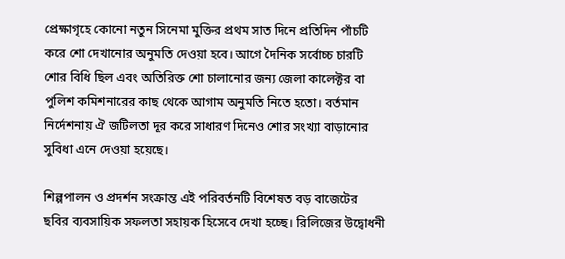প্রেক্ষাগৃহে কোনো নতুন সিনেমা মুক্তির প্রথম সাত দিনে প্রতিদিন পাঁচটি করে শো দেখানোর অনুমতি দেওয়া হবে। আগে দৈনিক সর্বোচ্চ চারটি শোর বিধি ছিল এবং অতিরিক্ত শো চালানোর জন্য জেলা কালেক্টর বা পুলিশ কমিশনারের কাছ থেকে আগাম অনুমতি নিতে হতো। বর্তমান নির্দেশনায় ঐ জটিলতা দূর করে সাধারণ দিনেও শোর সংখ্যা বাড়ানোর সুবিধা এনে দেওয়া হয়েছে।

শিল্পপালন ও প্রদর্শন সংক্রান্ত এই পরিবর্তনটি বিশেষত বড় বাজেটের ছবির ব্যবসায়িক সফলতা সহায়ক হিসেবে দেখা হচ্ছে। রিলিজের উদ্বোধনী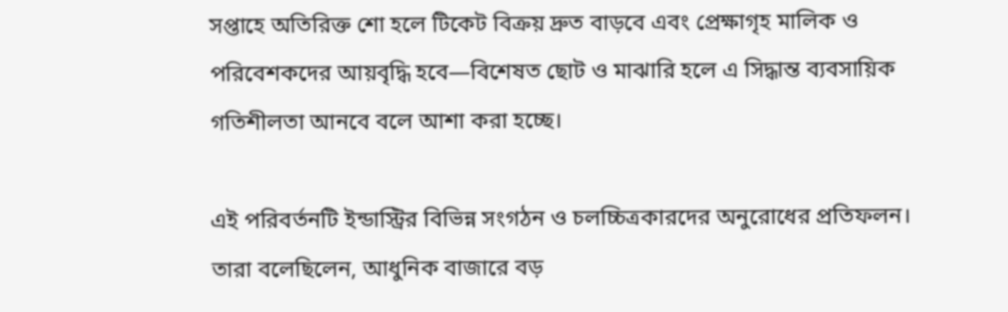সপ্তাহে অতিরিক্ত শো হলে টিকেট বিক্রয় দ্রুত বাড়বে এবং প্রেক্ষাগৃহ মালিক ও পরিবেশকদের আয়বৃদ্ধি হবে—বিশেষত ছোট ও মাঝারি হলে এ সিদ্ধান্ত ব্যবসায়িক গতিশীলতা আনবে বলে আশা করা হচ্ছে।

এই পরিবর্তনটি ইন্ডাস্ট্রির বিভিন্ন সংগঠন ও চলচ্চিত্রকারদের অনুরোধের প্রতিফলন। তারা বলেছিলেন, আধুনিক বাজারে বড়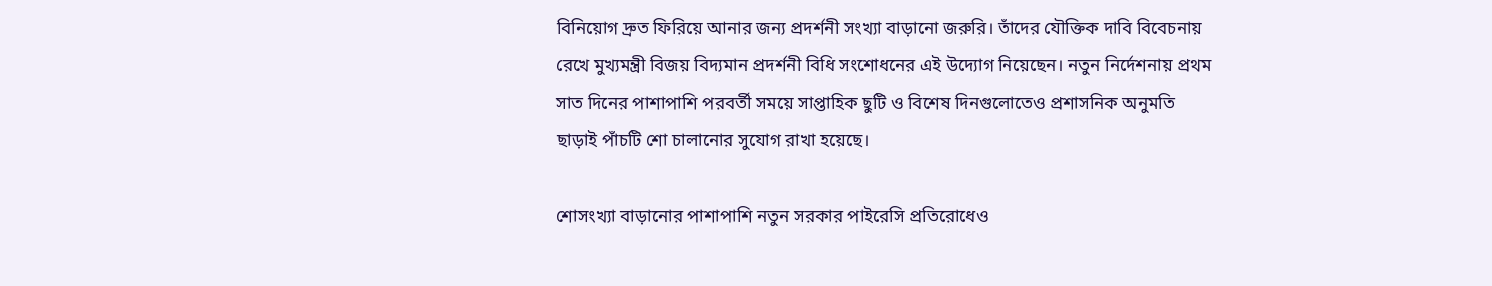বিনিয়োগ দ্রুত ফিরিয়ে আনার জন্য প্রদর্শনী সংখ্যা বাড়ানো জরুরি। তাঁদের যৌক্তিক দাবি বিবেচনায় রেখে মুখ্যমন্ত্রী বিজয় বিদ্যমান প্রদর্শনী বিধি সংশোধনের এই উদ্যোগ নিয়েছেন। নতুন নির্দেশনায় প্রথম সাত দিনের পাশাপাশি পরবর্তী সময়ে সাপ্তাহিক ছুটি ও বিশেষ দিনগুলোতেও প্রশাসনিক অনুমতি ছাড়াই পাঁচটি শো চালানোর সুযোগ রাখা হয়েছে।

শোসংখ্যা বাড়ানোর পাশাপাশি নতুন সরকার পাইরেসি প্রতিরোধেও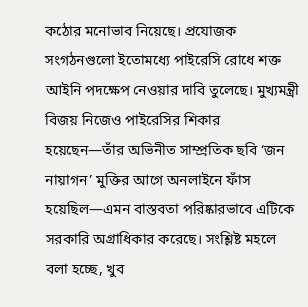কঠোর মনোভাব নিয়েছে। প্রযোজক সংগঠনগুলো ইতোমধ্যে পাইরেসি রোধে শক্ত আইনি পদক্ষেপ নেওয়ার দাবি তুলেছে। মুখ্যমন্ত্রী বিজয় নিজেও পাইরেসির শিকার হয়েছেন—তাঁর অভিনীত সাম্প্রতিক ছবি ‘জন নায়াগন’ মুক্তির আগে অনলাইনে ফাঁস হয়েছিল—এমন বাস্তবতা পরিষ্কারভাবে এটিকে সরকারি অগ্রাধিকার করেছে। সংশ্লিষ্ট মহলে বলা হচ্ছে, খুব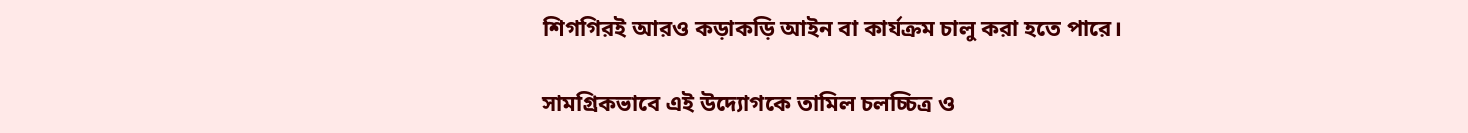শিগগিরই আরও কড়াকড়ি আইন বা কার্যক্রম চালু করা হতে পারে।

সামগ্রিকভাবে এই উদ্যোগকে তামিল চলচ্চিত্র ও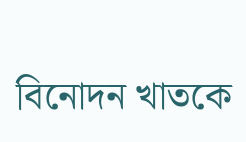বিনোদন খাতকে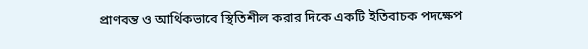প্রাণবন্ত ও আর্থিকভাবে স্থিতিশীল করার দিকে একটি ইতিবাচক পদক্ষেপ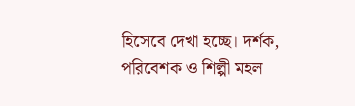হিসেবে দেখা হচ্ছে। দর্শক, পরিবেশক ও শিল্পী মহল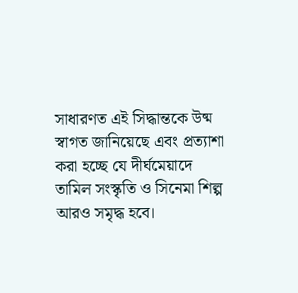সাধারণত এই সিদ্ধান্তকে উষ্ম স্বাগত জানিয়েছে এবং প্রত্যাশা করা হচ্ছে যে দীর্ঘমেয়াদে তামিল সংস্কৃতি ও সিনেমা শিল্প আরও সমৃদ্ধ হবে।